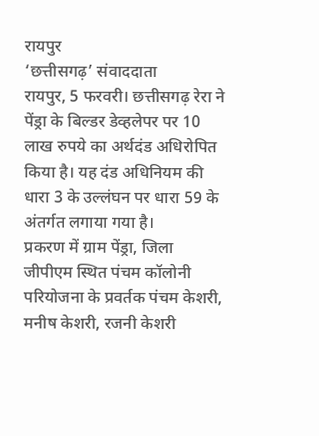रायपुर
‘छत्तीसगढ़’ संवाददाता
रायपुर, 5 फरवरी। छत्तीसगढ़ रेरा ने पेंड्रा के बिल्डर डेव्हलेपर पर 10 लाख रुपये का अर्थदंड अधिरोपित किया है। यह दंड अधिनियम की धारा 3 के उल्लंघन पर धारा 59 के अंतर्गत लगाया गया है।
प्रकरण में ग्राम पेंड्रा, जिला जीपीएम स्थित पंचम कॉलोनी परियोजना के प्रवर्तक पंचम केशरी, मनीष केशरी, रजनी केशरी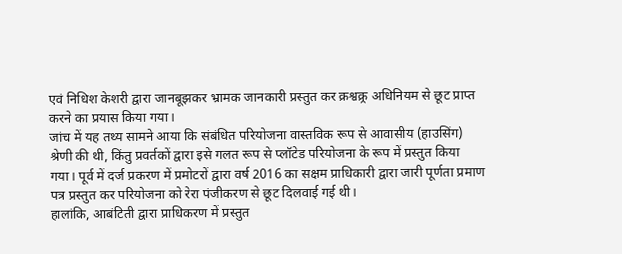एवं निधिश केशरी द्वारा जानबूझकर भ्रामक जानकारी प्रस्तुत कर क्रश्वक्र्र अधिनियम से छूट प्राप्त करने का प्रयास किया गया।
जांच में यह तथ्य सामने आया कि संबंधित परियोजना वास्तविक रूप से आवासीय (हाउसिंग) श्रेणी की थी, किंतु प्रवर्तकों द्वारा इसे गलत रूप से प्लॉटेड परियोजना के रूप में प्रस्तुत किया गया। पूर्व में दर्ज प्रकरण में प्रमोटरों द्वारा वर्ष 2016 का सक्षम प्राधिकारी द्वारा जारी पूर्णता प्रमाण पत्र प्रस्तुत कर परियोजना को रेरा पंजीकरण से छूट दिलवाई गई थी।
हालांकि, आबंटिती द्वारा प्राधिकरण में प्रस्तुत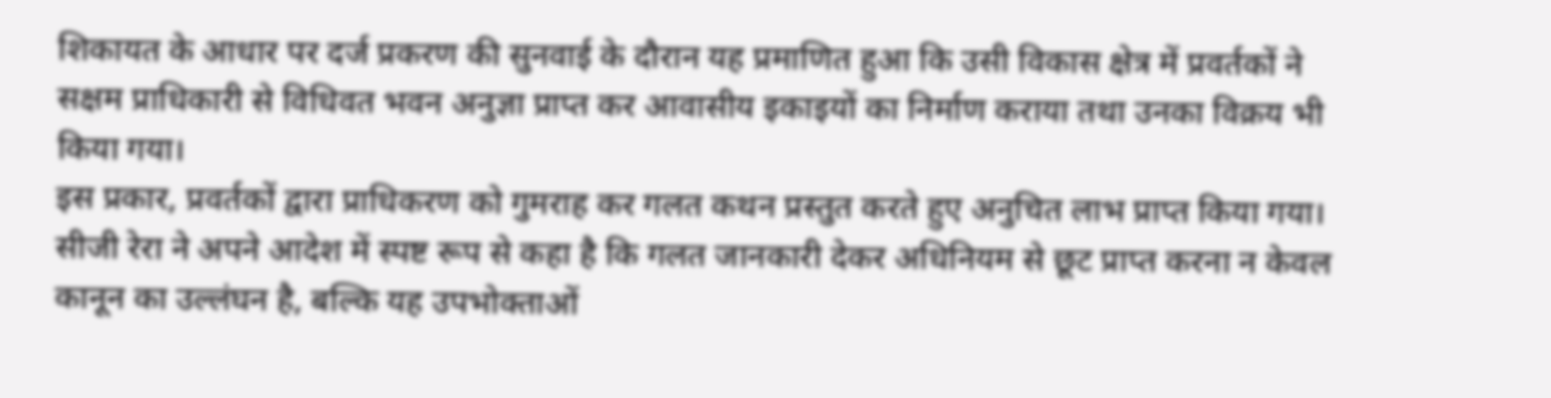शिकायत के आधार पर दर्ज प्रकरण की सुनवाई के दौरान यह प्रमाणित हुआ कि उसी विकास क्षेत्र में प्रवर्तकों ने सक्षम प्राधिकारी से विधिवत भवन अनुज्ञा प्राप्त कर आवासीय इकाइयों का निर्माण कराया तथा उनका विक्रय भी किया गया।
इस प्रकार, प्रवर्तकों द्वारा प्राधिकरण को गुमराह कर गलत कथन प्रस्तुत करते हुए अनुचित लाभ प्राप्त किया गया।
सीजी रेरा ने अपने आदेश में स्पष्ट रूप से कहा है कि गलत जानकारी देकर अधिनियम से छूट प्राप्त करना न केवल कानून का उल्लंघन है, बल्कि यह उपभोक्ताओं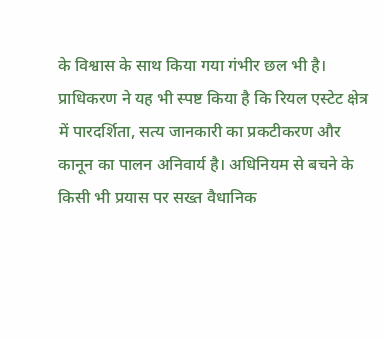के विश्वास के साथ किया गया गंभीर छल भी है।
प्राधिकरण ने यह भी स्पष्ट किया है कि रियल एस्टेट क्षेत्र में पारदर्शिता, सत्य जानकारी का प्रकटीकरण और कानून का पालन अनिवार्य है। अधिनियम से बचने के किसी भी प्रयास पर सख्त वैधानिक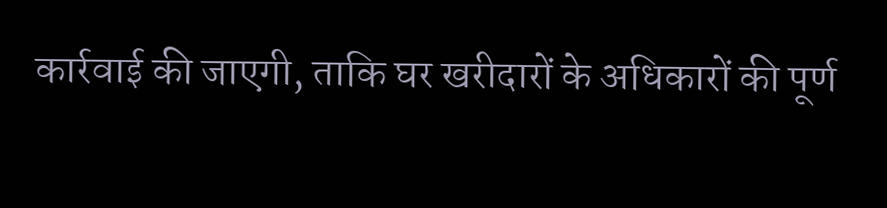कार्रवाई की जाएगी, ताकि घर खरीदारों के अधिकारों की पूर्ण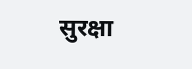सुरक्षा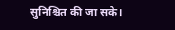सुनिश्चित की जा सके।